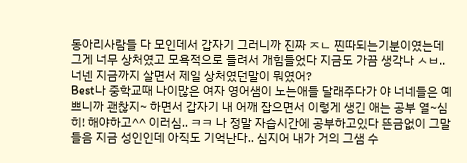동아리사람들 다 모인데서 갑자기 그러니까 진짜 ㅈㄴ 찐따되는기분이였는데 그게 너무 상처였고 모욕적으로 들려서 개힘들었다 지금도 가끔 생각나 ㅅㅂ..
너넨 지금까지 살면서 제일 상처였던말이 뭐였어?
Best나 중학교때 나이많은 여자 영어샘이 노는애들 달래주다가 야 너네들은 예쁘니까 괜찮지~ 하면서 갑자기 내 어깨 잡으면서 이렇게 생긴 애는 공부 열~심히! 해야하고^^ 이러심.. ㅋㅋ 나 정말 자습시간에 공부하고있다 뜬금없이 그말들음 지금 성인인데 아직도 기억난다.. 심지어 내가 거의 그샘 수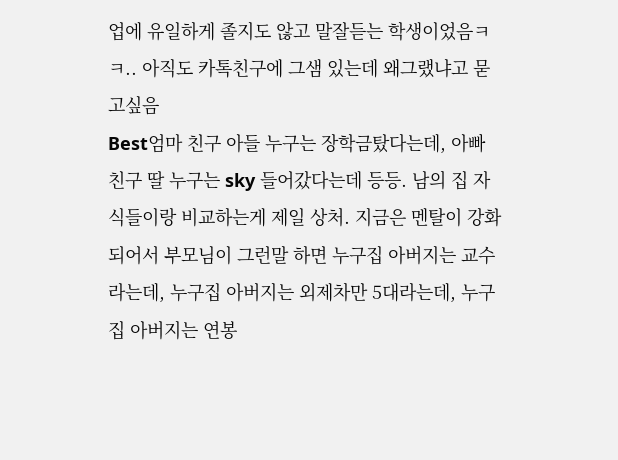업에 유일하게 졸지도 않고 말잘듣는 학생이었음ㅋㅋ.. 아직도 카톡친구에 그샘 있는데 왜그랬냐고 묻고싶음
Best엄마 친구 아들 누구는 장학금탔다는데, 아빠 친구 딸 누구는 sky 들어갔다는데 등등. 남의 집 자식들이랑 비교하는게 제일 상처. 지금은 멘탈이 강화되어서 부모님이 그런말 하면 누구집 아버지는 교수라는데, 누구집 아버지는 외제차만 5대라는데, 누구집 아버지는 연봉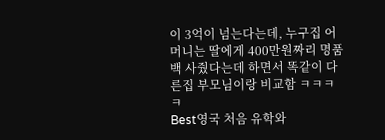이 3억이 넘는다는데, 누구집 어머니는 딸에게 400만원짜리 명품백 사줬다는데 하면서 똑같이 다른집 부모님이랑 비교함 ㅋㅋㅋㅋ
Best영국 처음 유학와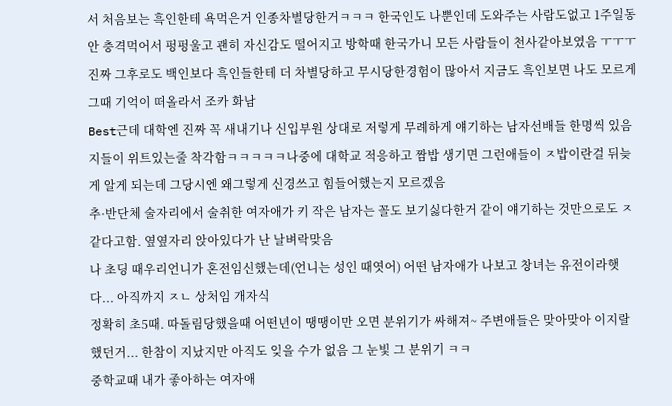서 처음보는 흑인한테 욕먹은거 인종차별당한거ㅋㅋㅋ 한국인도 나뿐인데 도와주는 사람도없고 1주일동안 충격먹어서 펑펑울고 괜히 자신감도 떨어지고 방학때 한국가니 모든 사람들이 천사같아보였음 ㅜㅜㅜ 진짜 그후로도 백인보다 흑인들한테 더 차별당하고 무시당한경험이 많아서 지금도 흑인보면 나도 모르게 그때 기억이 떠올라서 조카 화남
Best근데 대학엔 진짜 꼭 새내기나 신입부원 상대로 저렇게 무례하게 얘기하는 남자선배들 한명씩 있음 지들이 위트있는줄 착각함ㅋㅋㅋㅋㅋ나중에 대학교 적응하고 짬밥 생기면 그런애들이 ㅈ밥이란걸 뒤늦게 알게 되는데 그당시엔 왜그렇게 신경쓰고 힘들어했는지 모르겠음
추·반단체 술자리에서 술취한 여자애가 키 작은 남자는 꼴도 보기싫다한거 같이 얘기하는 것만으로도 ㅈ같다고함. 옆옆자리 앉아있다가 난 날벼락맞음
나 초딩 때우리언니가 혼전임신했는데(언니는 성인 때엿어) 어떤 남자애가 나보고 창녀는 유전이라햇다... 아직까지 ㅈㄴ 상처임 개자식
정확히 초5때. 따돌림당했을때 어떤년이 땡땡이만 오면 분위기가 싸해져~ 주변애들은 맞아맞아 이지랄했던거... 한참이 지났지만 아직도 잊을 수가 없음 그 눈빛 그 분위기 ㅋㅋ
중학교때 내가 좋아하는 여자애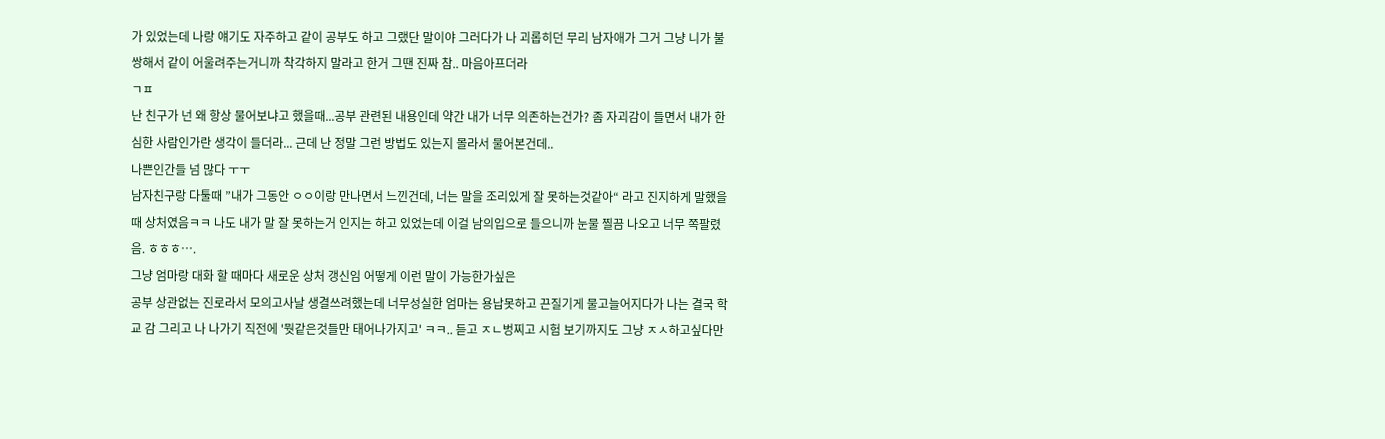가 있었는데 나랑 얘기도 자주하고 같이 공부도 하고 그랬단 말이야 그러다가 나 괴롭히던 무리 남자애가 그거 그냥 니가 불쌍해서 같이 어울려주는거니까 착각하지 말라고 한거 그땐 진짜 참.. 마음아프더라
ㄱㅍ
난 친구가 넌 왜 항상 물어보냐고 했을때...공부 관련된 내용인데 약간 내가 너무 의존하는건가? 좀 자괴감이 들면서 내가 한심한 사람인가란 생각이 들더라... 근데 난 정말 그런 방법도 있는지 몰라서 물어본건데..
나쁜인간들 넘 많다 ㅜㅜ
남자친구랑 다툴때 ”내가 그동안 ㅇㅇ이랑 만나면서 느낀건데, 너는 말을 조리있게 잘 못하는것같아“ 라고 진지하게 말했을때 상처였음ㅋㅋ 나도 내가 말 잘 못하는거 인지는 하고 있었는데 이걸 남의입으로 들으니까 눈물 찔끔 나오고 너무 쪽팔렸음. ㅎㅎㅎ….
그냥 엄마랑 대화 할 때마다 새로운 상처 갱신임 어떻게 이런 말이 가능한가싶은
공부 상관없는 진로라서 모의고사날 생결쓰려했는데 너무성실한 엄마는 용납못하고 끈질기게 물고늘어지다가 나는 결국 학교 감 그리고 나 나가기 직전에 '뭣같은것들만 태어나가지고' ㅋㅋ.. 듣고 ㅈㄴ벙찌고 시험 보기까지도 그냥 ㅈㅅ하고싶다만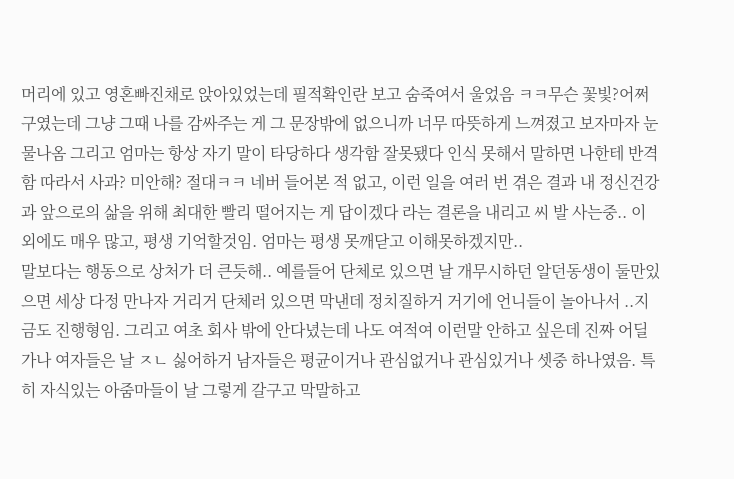머리에 있고 영혼빠진채로 앉아있었는데 필적확인란 보고 숨죽여서 울었음 ㅋㅋ무슨 꽃빛?어쩌구였는데 그냥 그때 나를 감싸주는 게 그 문장밖에 없으니까 너무 따뜻하게 느껴졌고 보자마자 눈물나옴 그리고 엄마는 항상 자기 말이 타당하다 생각함 잘못됐다 인식 못해서 말하면 나한테 반격함 따라서 사과? 미안해? 절대ㅋㅋ 네버 들어본 적 없고, 이런 일을 여러 번 겪은 결과 내 정신건강과 앞으로의 삶을 위해 최대한 빨리 떨어지는 게 답이겠다 라는 결론을 내리고 씨 발 사는중.. 이 외에도 매우 많고, 평생 기억할것임. 엄마는 평생 못깨닫고 이해못하겠지만..
말보다는 행동으로 상처가 더 큰듯해.. 예를들어 단체로 있으면 날 개무시하던 알던동생이 둘만있으면 세상 다정 만나자 거리거 단체러 있으면 막낸데 정치질하거 거기에 언니들이 놀아나서 ..지금도 진행형임. 그리고 여초 회사 밖에 안다녔는데 나도 여적여 이런말 안하고 싶은데 진짜 어딜가나 여자들은 날 ㅈㄴ 싫어하거 남자들은 평균이거나 관심없거나 관심있거나 셋중 하나였음. 특히 자식있는 아줌마들이 날 그렇게 갈구고 막말하고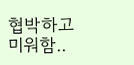협박하고 미워함..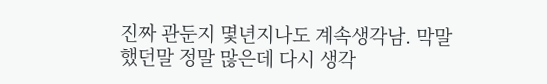진짜 관둔지 몇년지나도 계속생각남. 막말했던말 정말 많은데 다시 생각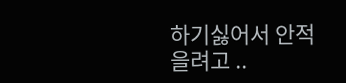하기싫어서 안적을려고 ..